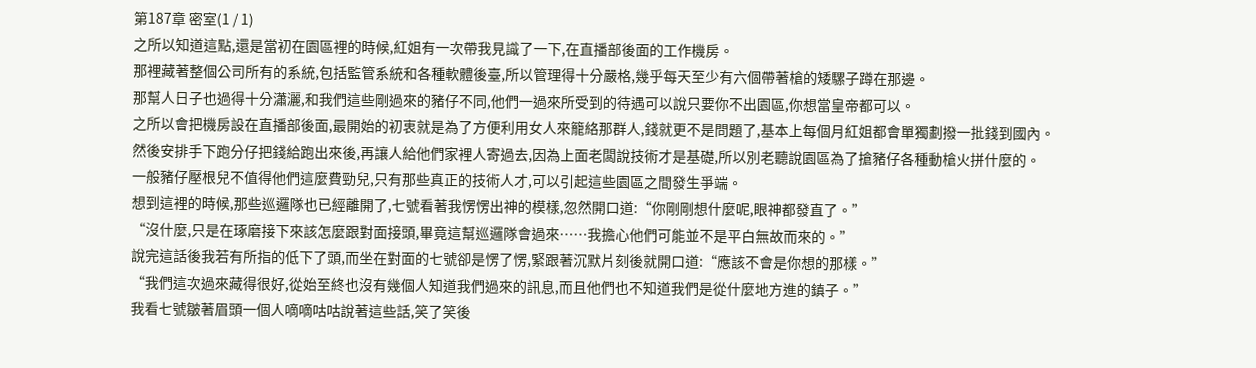第187章 密室(1 / 1)
之所以知道這點,還是當初在園區裡的時候,紅姐有一次帶我見識了一下,在直播部後面的工作機房。
那裡藏著整個公司所有的系統,包括監管系統和各種軟體後臺,所以管理得十分嚴格,幾乎每天至少有六個帶著槍的矮騾子蹲在那邊。
那幫人日子也過得十分瀟灑,和我們這些剛過來的豬仔不同,他們一過來所受到的待遇可以說只要你不出園區,你想當皇帝都可以。
之所以會把機房設在直播部後面,最開始的初衷就是為了方便利用女人來籠絡那群人,錢就更不是問題了,基本上每個月紅姐都會單獨劃撥一批錢到國內。
然後安排手下跑分仔把錢給跑出來後,再讓人給他們家裡人寄過去,因為上面老闆說技術才是基礎,所以別老聽說園區為了搶豬仔各種動槍火拼什麼的。
一般豬仔壓根兒不值得他們這麼費勁兒,只有那些真正的技術人才,可以引起這些園區之間發生爭端。
想到這裡的時候,那些巡邏隊也已經離開了,七號看著我愣愣出神的模樣,忽然開口道:“你剛剛想什麼呢,眼神都發直了。”
“沒什麼,只是在琢磨接下來該怎麼跟對面接頭,畢竟這幫巡邏隊會過來……我擔心他們可能並不是平白無故而來的。”
說完這話後我若有所指的低下了頭,而坐在對面的七號卻是愣了愣,緊跟著沉默片刻後就開口道:“應該不會是你想的那樣。”
“我們這次過來藏得很好,從始至終也沒有幾個人知道我們過來的訊息,而且他們也不知道我們是從什麼地方進的鎮子。”
我看七號皺著眉頭一個人嘀嘀咕咕說著這些話,笑了笑後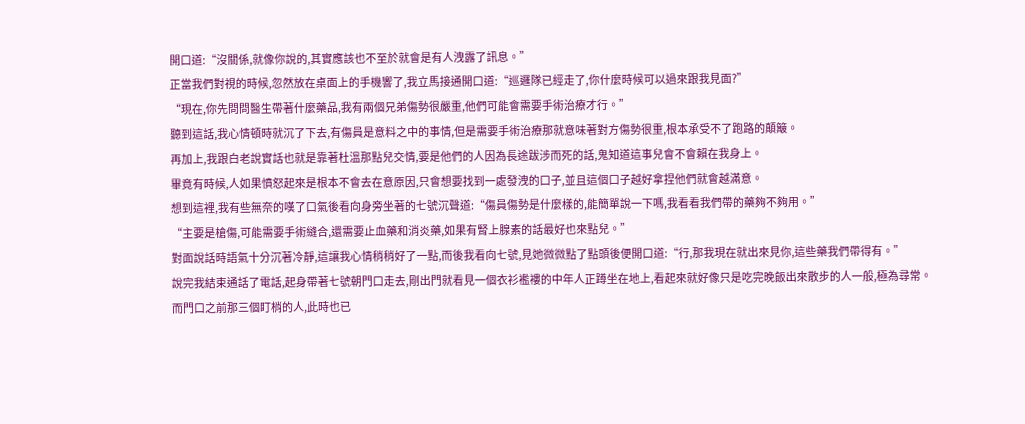開口道:“沒關係,就像你說的,其實應該也不至於就會是有人洩露了訊息。”
正當我們對視的時候,忽然放在桌面上的手機響了,我立馬接通開口道:“巡邏隊已經走了,你什麼時候可以過來跟我見面?”
“現在,你先問問醫生帶著什麼藥品,我有兩個兄弟傷勢很嚴重,他們可能會需要手術治療才行。”
聽到這話,我心情頓時就沉了下去,有傷員是意料之中的事情,但是需要手術治療那就意味著對方傷勢很重,根本承受不了跑路的顛簸。
再加上,我跟白老說實話也就是靠著杜溫那點兒交情,要是他們的人因為長途跋涉而死的話,鬼知道這事兒會不會賴在我身上。
畢竟有時候,人如果憤怒起來是根本不會去在意原因,只會想要找到一處發洩的口子,並且這個口子越好拿捏他們就會越滿意。
想到這裡,我有些無奈的嘆了口氣後看向身旁坐著的七號沉聲道:“傷員傷勢是什麼樣的,能簡單說一下嗎,我看看我們帶的藥夠不夠用。”
“主要是槍傷,可能需要手術縫合,還需要止血藥和消炎藥,如果有腎上腺素的話最好也來點兒。”
對面說話時語氣十分沉著冷靜,這讓我心情稍稍好了一點,而後我看向七號,見她微微點了點頭後便開口道:“行,那我現在就出來見你,這些藥我們帶得有。”
說完我結束通話了電話,起身帶著七號朝門口走去,剛出門就看見一個衣衫襤褸的中年人正蹲坐在地上,看起來就好像只是吃完晚飯出來散步的人一般,極為尋常。
而門口之前那三個盯梢的人,此時也已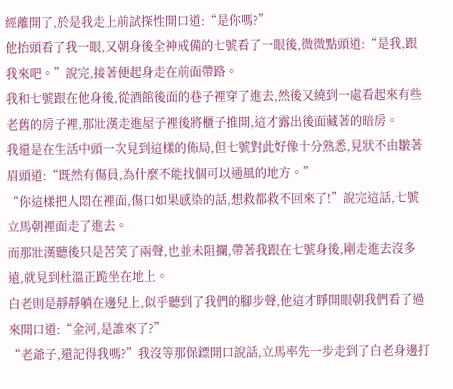經離開了,於是我走上前試探性開口道:“是你嗎?”
他抬頭看了我一眼,又朝身後全神戒備的七號看了一眼後,微微點頭道:“是我,跟我來吧。”說完,接著便起身走在前面帶路。
我和七號跟在他身後,從酒館後面的巷子裡穿了進去,然後又繞到一處看起來有些老舊的房子裡,那壯漢走進屋子裡後將櫃子推開,這才露出後面藏著的暗房。
我還是在生活中頭一次見到這樣的佈局,但七號對此好像十分熟悉,見狀不由皺著眉頭道:“既然有傷員,為什麼不能找個可以通風的地方。”
“你這樣把人悶在裡面,傷口如果感染的話,想救都救不回來了!”說完這話,七號立馬朝裡面走了進去。
而那壯漢聽後只是苦笑了兩聲,也並未阻攔,帶著我跟在七號身後,剛走進去沒多遠,就見到杜溫正跪坐在地上。
白老則是靜靜躺在邊兒上,似乎聽到了我們的腳步聲,他這才睜開眼朝我們看了過來開口道:“金河,是誰來了?”
“老爺子,還記得我嗎?”我沒等那保鏢開口說話,立馬率先一步走到了白老身邊打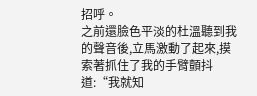招呼。
之前還臉色平淡的杜溫聽到我的聲音後,立馬激動了起來,摸索著抓住了我的手臂顫抖道:“我就知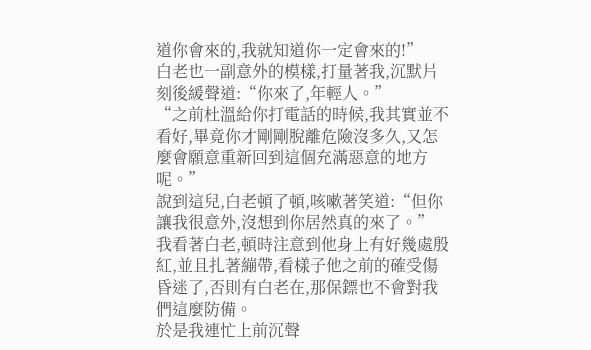道你會來的,我就知道你一定會來的!”
白老也一副意外的模樣,打量著我,沉默片刻後緩聲道:“你來了,年輕人。”
“之前杜溫給你打電話的時候,我其實並不看好,畢竟你才剛剛脫離危險沒多久,又怎麼會願意重新回到這個充滿惡意的地方呢。”
說到這兒,白老頓了頓,咳嗽著笑道:“但你讓我很意外,沒想到你居然真的來了。”
我看著白老,頓時注意到他身上有好幾處殷紅,並且扎著繃帶,看樣子他之前的確受傷昏迷了,否則有白老在,那保鏢也不會對我們這麼防備。
於是我連忙上前沉聲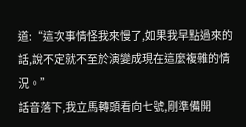道:“這次事情怪我來慢了,如果我早點過來的話,說不定就不至於演變成現在這麼複雜的情況。”
話音落下,我立馬轉頭看向七號,剛準備開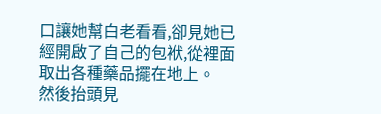口讓她幫白老看看,卻見她已經開啟了自己的包袱,從裡面取出各種藥品擺在地上。
然後抬頭見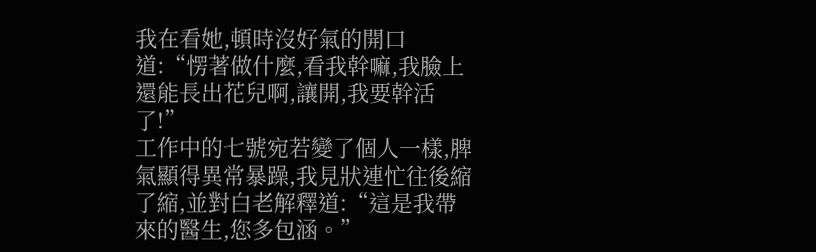我在看她,頓時沒好氣的開口道:“愣著做什麼,看我幹嘛,我臉上還能長出花兒啊,讓開,我要幹活了!”
工作中的七號宛若變了個人一樣,脾氣顯得異常暴躁,我見狀連忙往後縮了縮,並對白老解釋道:“這是我帶來的醫生,您多包涵。”